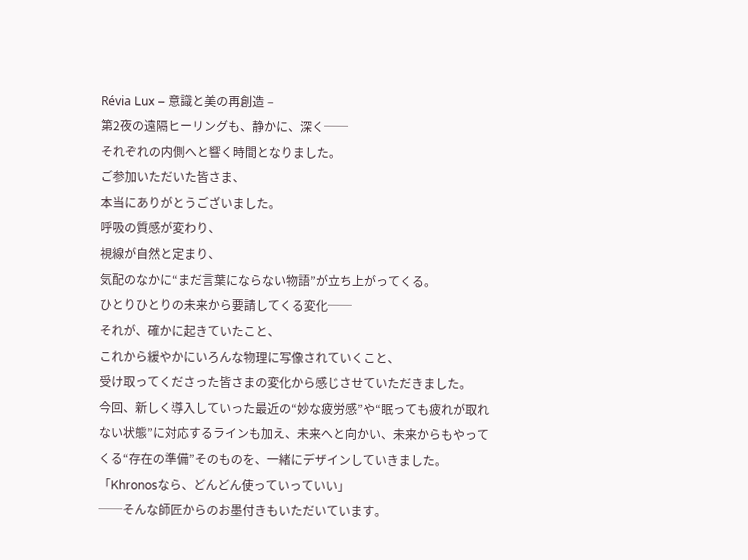Révia Lux – 意識と美の再創造 –
第2夜の遠隔ヒーリングも、静かに、深く──
それぞれの内側へと響く時間となりました。
ご参加いただいた皆さま、
本当にありがとうございました。
呼吸の質感が変わり、
視線が自然と定まり、
気配のなかに“まだ言葉にならない物語”が立ち上がってくる。
ひとりひとりの未来から要請してくる変化──
それが、確かに起きていたこと、
これから緩やかにいろんな物理に写像されていくこと、
受け取ってくださった皆さまの変化から感じさせていただきました。
今回、新しく導入していった最近の“妙な疲労感”や“眠っても疲れが取れない状態”に対応するラインも加え、未来へと向かい、未来からもやってくる“存在の準備”そのものを、一緒にデザインしていきました。
「Khronosなら、どんどん使っていっていい」
──そんな師匠からのお墨付きもいただいています。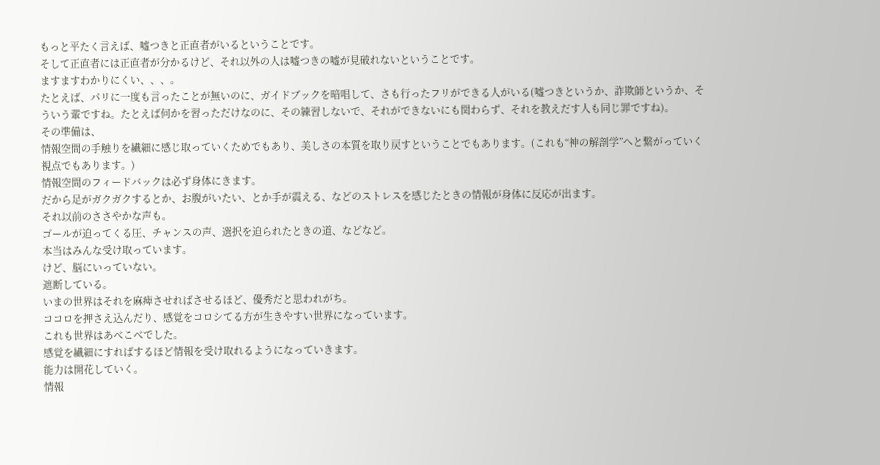もっと平たく言えば、嘘つきと正直者がいるということです。
そして正直者には正直者が分かるけど、それ以外の人は嘘つきの嘘が見破れないということです。
ますますわかりにくい、、、。
たとえば、パリに一度も言ったことが無いのに、ガイドブックを暗唱して、さも行ったフリができる人がいる(嘘つきというか、詐欺師というか、そういう輩ですね。たとえば何かを習っただけなのに、その練習しないで、それができないにも関わらず、それを教えだす人も同じ罪ですね)。
その準備は、
情報空間の手触りを繊細に感じ取っていくためでもあり、美しさの本質を取り戻すということでもあります。(これも“神の解剖学”へと繋がっていく視点でもあります。)
情報空間のフィードバックは必ず身体にきます。
だから足がガクガクするとか、お腹がいたい、とか手が震える、などのストレスを感じたときの情報が身体に反応が出ます。
それ以前のささやかな声も。
ゴールが迫ってくる圧、チャンスの声、選択を迫られたときの道、などなど。
本当はみんな受け取っています。
けど、脳にいっていない。
遮断している。
いまの世界はそれを麻痺させればさせるほど、優秀だと思われがち。
ココロを押さえ込んだり、感覚をコロシてる方が生きやすい世界になっています。
これも世界はあべこべでした。
感覚を繊細にすればするほど情報を受け取れるようになっていきます。
能力は開花していく。
情報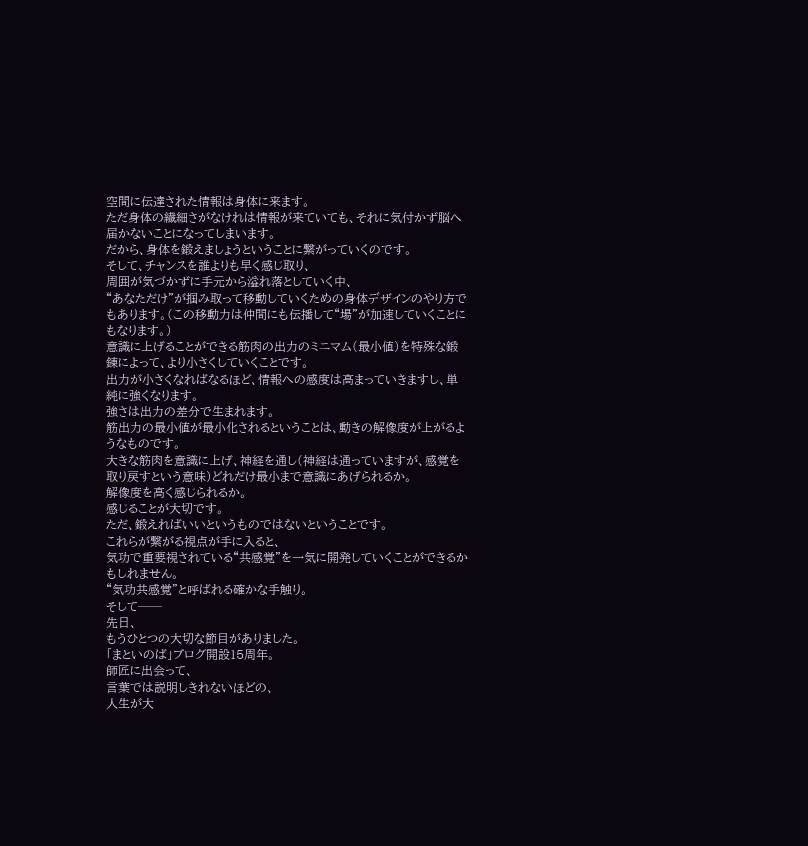空間に伝達された情報は身体に来ます。
ただ身体の繊細さがなけれは情報が来ていても、それに気付かず脳へ届かないことになってしまいます。
だから、身体を鍛えましょうということに繋がっていくのです。
そして、チャンスを誰よりも早く感じ取り、
周囲が気づかずに手元から溢れ落としていく中、
“あなただけ”が掴み取って移動していくための身体デザインのやり方でもあります。(この移動力は仲間にも伝播して“場”が加速していくことにもなります。)
意識に上げることができる筋肉の出力のミニマム(最小値)を特殊な鍛錬によって、より小さくしていくことです。
出力が小さくなればなるほど、情報への感度は高まっていきますし、単純に強くなります。
強さは出力の差分で生まれます。
筋出力の最小値が最小化されるということは、動きの解像度が上がるようなものです。
大きな筋肉を意識に上げ、神経を通し(神経は通っていますが、感覚を取り戻すという意味)どれだけ最小まで意識にあげられるか。
解像度を高く感じられるか。
感じることが大切です。
ただ、鍛えればいいというものではないということです。
これらが繋がる視点が手に入ると、
気功で重要視されている“共感覚”を一気に開発していくことができるかもしれません。
“気功共感覚”と呼ばれる確かな手触り。
そして──
先日、
もうひとつの大切な節目がありました。
「まといのば」ブログ開設15周年。
師匠に出会って、
言葉では説明しきれないほどの、
人生が大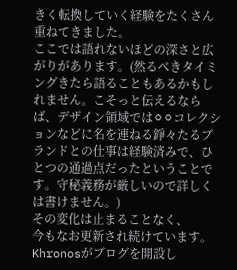きく転換していく経験をたくさん重ねてきました。
ここでは語れないほどの深さと広がりがあります。(然るべきタイミングきたら語ることもあるかもしれません。こそっと伝えるならば、デザイン領域では⚪⚪コレクションなどに名を連ねる錚々たるブランドとの仕事は経験済みで、ひとつの通過点だったということです。守秘義務が厳しいので詳しくは書けません。)
その変化は止まることなく、
今もなお更新され続けています。
Khronosがブログを開設し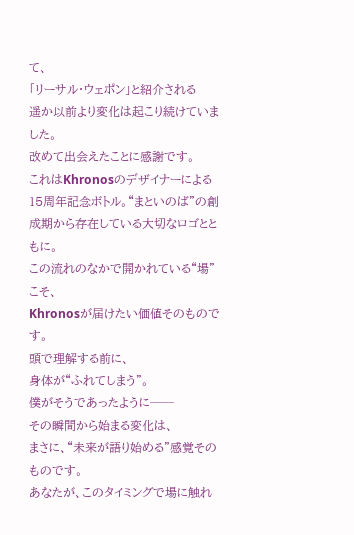て、
「リーサル・ウェポン」と紹介される
遥か以前より変化は起こり続けていました。
改めて出会えたことに感謝です。
これはKhronosのデザイナーによる15周年記念ボトル。“まといのば”の創成期から存在している大切なロゴとともに。
この流れのなかで開かれている“場”こそ、
Khronosが届けたい価値そのものです。
頭で理解する前に、
身体が“ふれてしまう”。
僕がそうであったように──
その瞬間から始まる変化は、
まさに、“未来が語り始める”感覚そのものです。
あなたが、このタイミングで場に触れ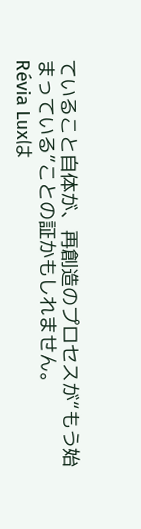ていること自体が、再創造のプロセスが“もう始まっている”ことの証かもしれません。
Révia Luxは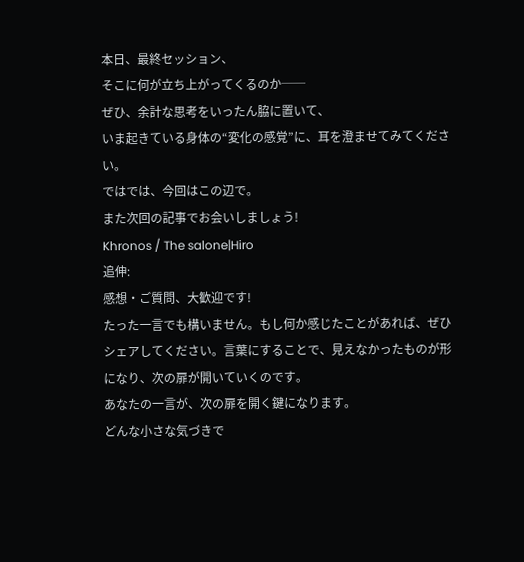本日、最終セッション、
そこに何が立ち上がってくるのか──
ぜひ、余計な思考をいったん脇に置いて、
いま起きている身体の“変化の感覚”に、耳を澄ませてみてください。
ではでは、今回はこの辺で。
また次回の記事でお会いしましょう!
Khronos / The salone|Hiro
追伸:
感想・ご質問、大歓迎です!
たった一言でも構いません。もし何か感じたことがあれば、ぜひシェアしてください。言葉にすることで、見えなかったものが形になり、次の扉が開いていくのです。
あなたの一言が、次の扉を開く鍵になります。
どんな小さな気づきで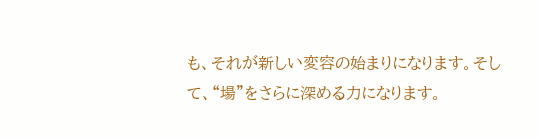も、それが新しい変容の始まりになります。そして、“場”をさらに深める力になります。